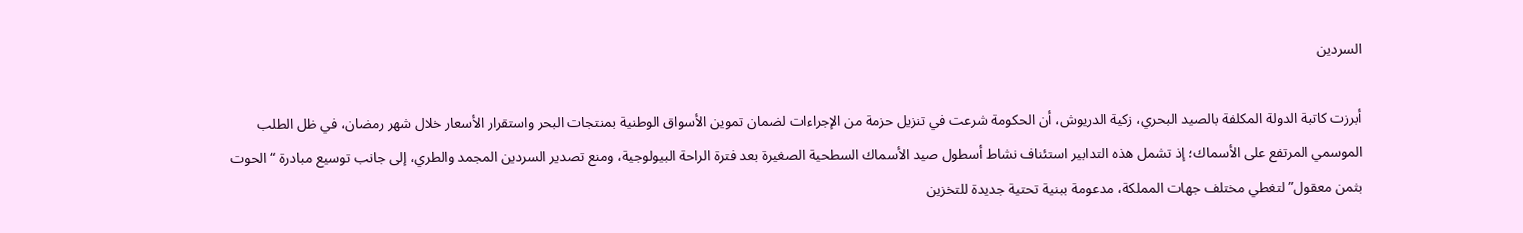السردين

أبرزت كاتبة الدولة المكلفة بالصيد البحري، زكية الدريوش، أن الحكومة شرعت في تنزيل حزمة من الإجراءات لضمان تموين الأسواق الوطنية بمنتجات البحر واستقرار الأسعار خلال شهر رمضان، في ظل الطلب الموسمي المرتفع على الأسماك؛ إذ تشمل هذه التدابير استئناف نشاط أسطول صيد الأسماك السطحية الصغيرة بعد فترة الراحة البيولوجية، ومنع تصدير السردين المجمد والطري، إلى جانب توسيع مبادرة “الحوت بثمن معقول” لتغطي مختلف جهات المملكة، مدعومة ببنية تحتية جديدة للتخزين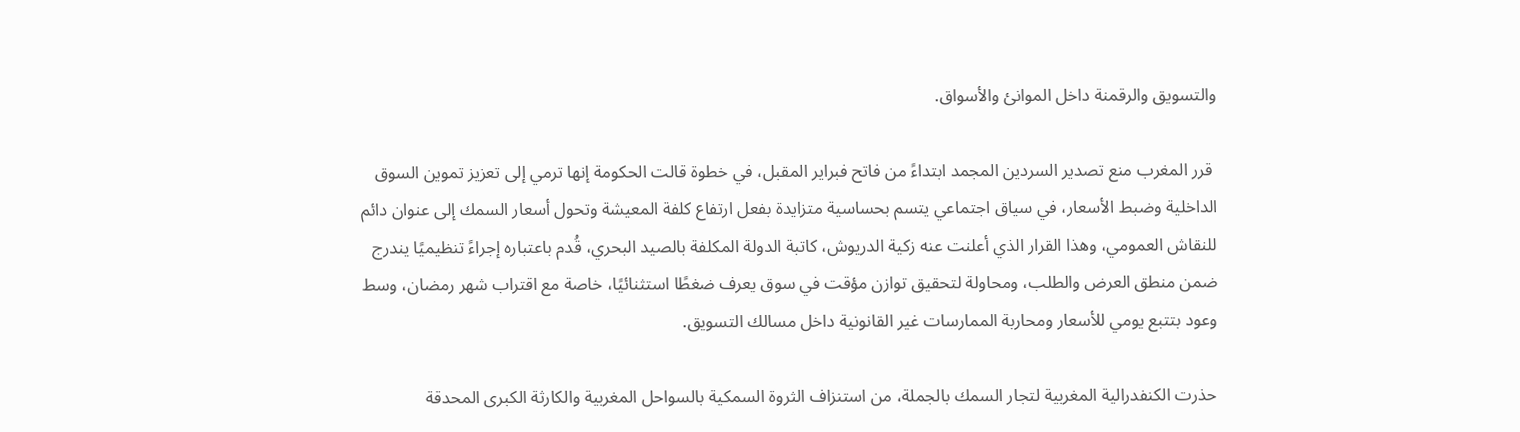والتسويق والرقمنة داخل الموانئ والأسواق.

 قرر المغرب منع تصدير السردين المجمد ابتداءً من فاتح فبراير المقبل، في خطوة قالت الحكومة إنها ترمي إلى تعزيز تموين السوق الداخلية وضبط الأسعار، في سياق اجتماعي يتسم بحساسية متزايدة بفعل ارتفاع كلفة المعيشة وتحول أسعار السمك إلى عنوان دائم للنقاش العمومي، وهذا القرار الذي أعلنت عنه زكية الدريوش، كاتبة الدولة المكلفة بالصيد البحري، قُدم باعتباره إجراءً تنظيميًا يندرج ضمن منطق العرض والطلب، ومحاولة لتحقيق توازن مؤقت في سوق يعرف ضغطًا استثنائيًا، خاصة مع اقتراب شهر رمضان، وسط وعود بتتبع يومي للأسعار ومحاربة الممارسات غير القانونية داخل مسالك التسويق.

حذرت الكنفدرالية المغربية لتجار السمك بالجملة، من استنزاف الثروة السمكية بالسواحل المغربية والكارثة الكبرى المحدقة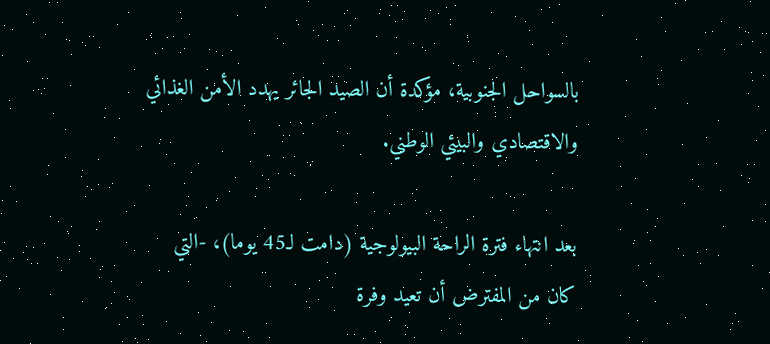بالسواحل الجنوبية، مؤكدة أن الصيد الجائر يهدد الأمن الغذائي والاقتصادي والبيئي الوطني.

بعد انتهاء فترة الراحة البيولوجية (دامت لـ45 يوما)، -التي كان من المفترض أن تعيد وفرة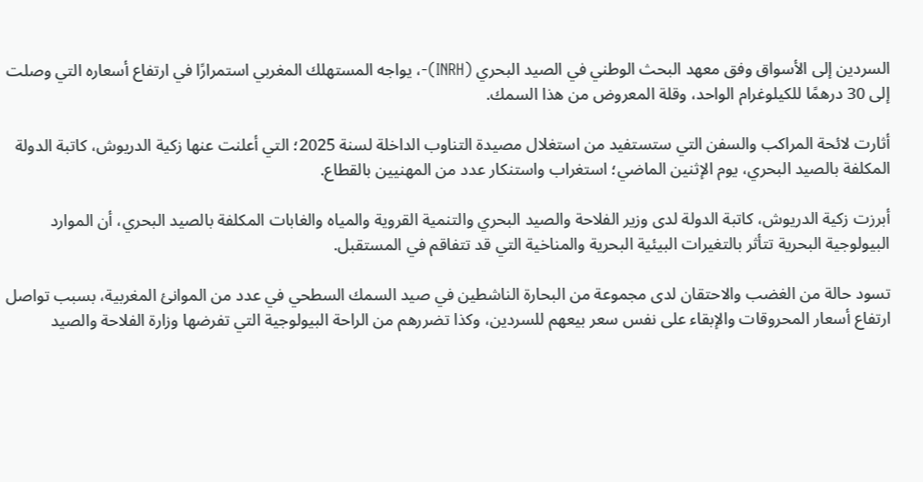السردين إلى الأسواق وفق معهد البحث الوطني في الصيد البحري (INRH)-، يواجه المستهلك المغربي استمرارًا في ارتفاع أسعاره التي وصلت إلى 30 درهمًا للكيلوغرام الواحد، وقلة المعروض من هذا السمك.

أثارت لائحة المراكب والسفن التي ستستفيد من استغلال مصيدة التناوب الداخلة لسنة 2025؛ التي أعلنت عنها زكية الدريوش، كاتبة الدولة المكلفة بالصيد البحري، يوم الإثنين الماضي؛ استغراب واستنكار عدد من المهنيين بالقطاع.

أبرزت زكية الدريوش، كاتبة الدولة لدى وزير الفلاحة والصيد البحري والتنمية القروية والمياه والغابات المكلفة بالصيد البحري، أن الموارد البيولوجية البحرية تتأثر بالتغيرات البيئية البحرية والمناخية التي قد تتفاقم في المستقبل.

تسود حالة من الغضب والاحتقان لدى مجموعة من البحارة الناشطين في صيد السمك السطحي في عدد من الموانئ المغربية، بسبب تواصل ارتفاع أسعار المحروقات والإبقاء على نفس سعر بيعهم للسردين، وكذا تضررهم من الراحة البيولوجية التي تفرضها وزارة الفلاحة والصيد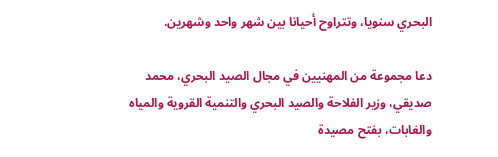البحري سنويا، وتتراوح أحيانا بين شهر واحد وشهرين.

دعا مجموعة من المهنيين في مجال الصيد البحري، محمد صديقي، وزير الفلاحة والصيد البحري والتنمية القروية والمياه والغابات، بفتح مصيدة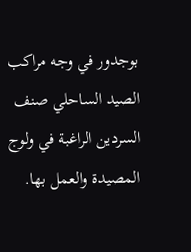بوجدور في وجه مراكب الصيد الساحلي صنف السردين الراغبة في ولوج المصيدة والعمل بها.